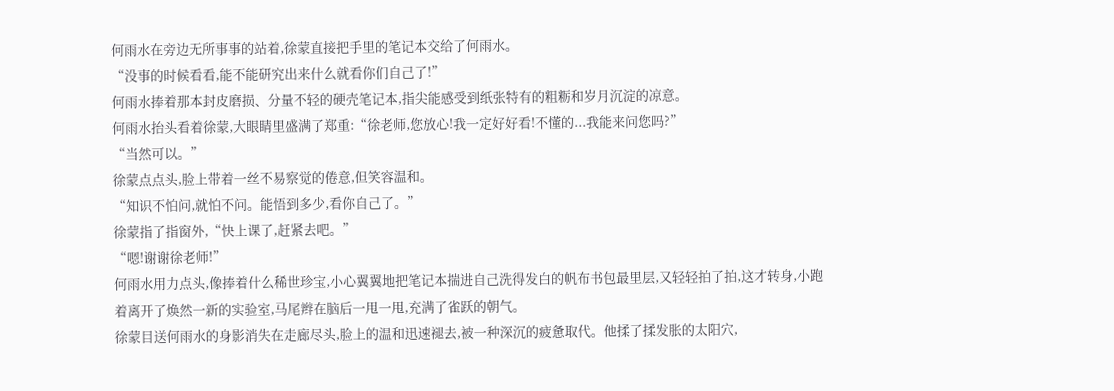何雨水在旁边无所事事的站着,徐蒙直接把手里的笔记本交给了何雨水。
“没事的时候看看,能不能研究出来什么就看你们自己了!”
何雨水捧着那本封皮磨损、分量不轻的硬壳笔记本,指尖能感受到纸张特有的粗粝和岁月沉淀的凉意。
何雨水抬头看着徐蒙,大眼睛里盛满了郑重:“徐老师,您放心!我一定好好看!不懂的...我能来问您吗?”
“当然可以。”
徐蒙点点头,脸上带着一丝不易察觉的倦意,但笑容温和。
“知识不怕问,就怕不问。能悟到多少,看你自己了。”
徐蒙指了指窗外,“快上课了,赶紧去吧。”
“嗯!谢谢徐老师!”
何雨水用力点头,像捧着什么稀世珍宝,小心翼翼地把笔记本揣进自己洗得发白的帆布书包最里层,又轻轻拍了拍,这才转身,小跑着离开了焕然一新的实验室,马尾辫在脑后一甩一甩,充满了雀跃的朝气。
徐蒙目送何雨水的身影消失在走廊尽头,脸上的温和迅速褪去,被一种深沉的疲惫取代。他揉了揉发胀的太阳穴,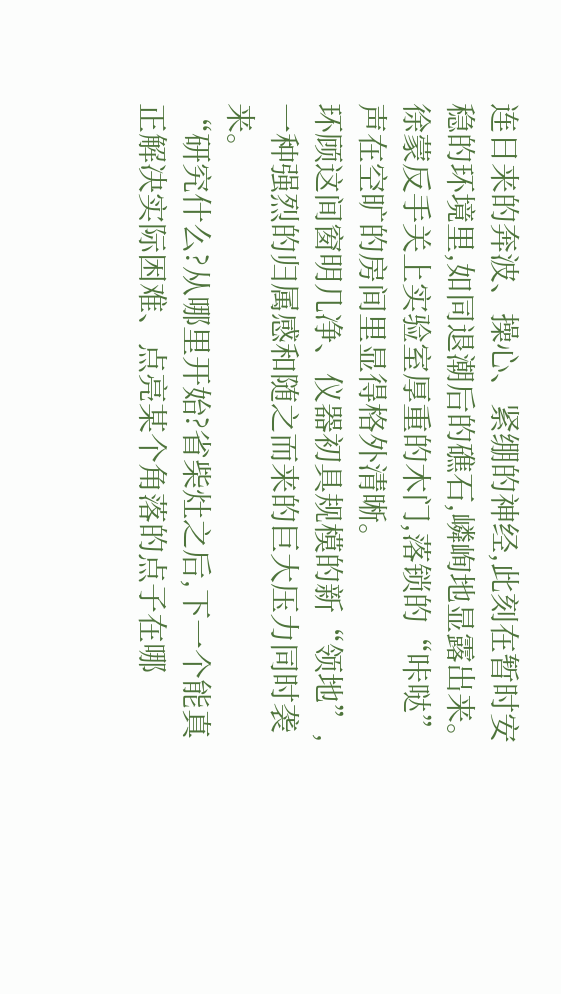连日来的奔波、操心、紧绷的神经,此刻在暂时安稳的环境里,如同退潮后的礁石,嶙峋地显露出来。
徐蒙反手关上实验室厚重的木门,落锁的“咔哒”声在空旷的房间里显得格外清晰。
环顾这间窗明几净、仪器初具规模的新“领地”,一种强烈的归属感和随之而来的巨大压力同时袭来。
“研究什么?从哪里开始?省柴灶之后,下一个能真正解决实际困难、点亮某个角落的点子在哪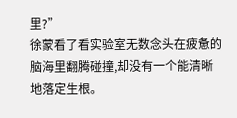里?”
徐蒙看了看实验室无数念头在疲惫的脑海里翻腾碰撞,却没有一个能清晰地落定生根。